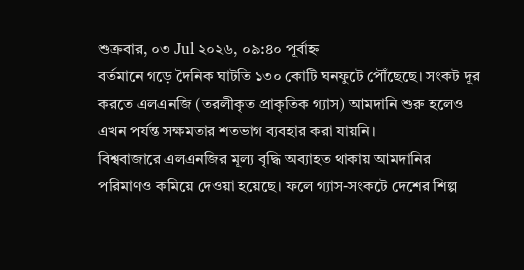শুক্রবার, ০৩ Jul ২০২৬, ০৯:৪০ পূর্বাহ্ন
বর্তমানে গড়ে দৈনিক ঘাটতি ১৩০ কোটি ঘনফুটে পৌঁছেছে। সংকট দূর করতে এলএনজি (তরলীকৃত প্রাকৃতিক গ্যাস) আমদানি শুরু হলেও এখন পর্যন্ত সক্ষমতার শতভাগ ব্যবহার করা যায়নি।
বিশ্ববাজারে এলএনজির মূল্য বৃদ্ধি অব্যাহত থাকায় আমদানির পরিমাণও কমিয়ে দেওয়া হয়েছে। ফলে গ্যাস-সংকটে দেশের শিল্প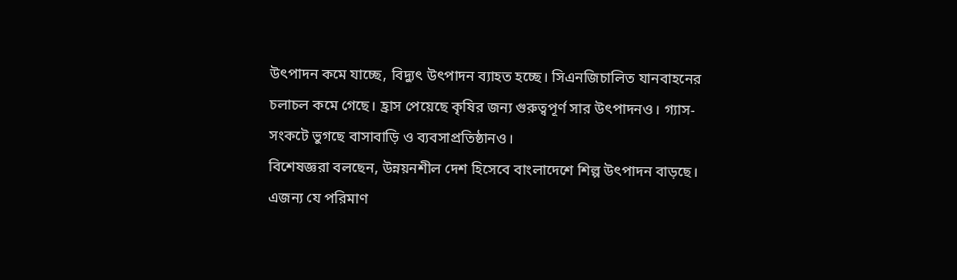উৎপাদন কমে যাচ্ছে, বিদ্যুৎ উৎপাদন ব্যাহত হচ্ছে। সিএনজিচালিত যানবাহনের চলাচল কমে গেছে। হ্রাস পেয়েছে কৃষির জন্য গুরুত্বপূর্ণ সার উৎপাদনও। গ্যাস-সংকটে ভুগছে বাসাবাড়ি ও ব্যবসাপ্রতিষ্ঠানও।
বিশেষজ্ঞরা বলছেন, উন্নয়নশীল দেশ হিসেবে বাংলাদেশে শিল্প উৎপাদন বাড়ছে। এজন্য যে পরিমাণ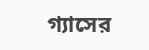গ্যাসের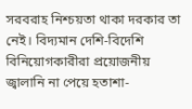সরবরাহ নিশ্চয়তা থাকা দরকার তা নেই। বিদ্যমান দেশি-বিদেশি বিনিয়োগকারীরা প্রয়োজনীয় জ্বালানি না পেয়ে হতাশা-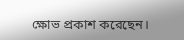ক্ষোভ প্রকাশ করেছেন।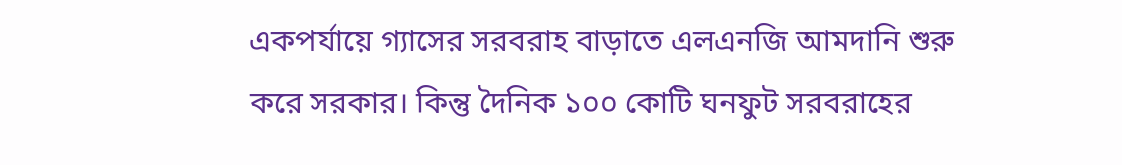একপর্যায়ে গ্যাসের সরবরাহ বাড়াতে এলএনজি আমদানি শুরু করে সরকার। কিন্তু দৈনিক ১০০ কোটি ঘনফুট সরবরাহের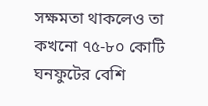সক্ষমতা থাকলেও তা কখনো ৭৫-৮০ কোটি ঘনফুটের বেশি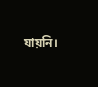যায়নি।